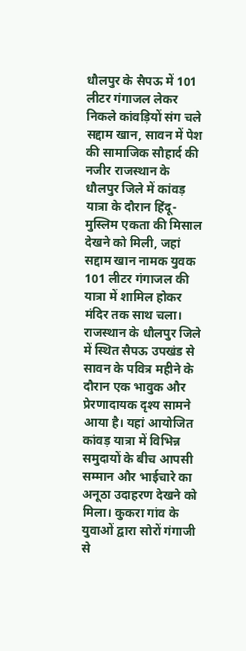धौलपुर के सैपऊ में 101 लीटर गंगाजल लेकर निकले कांवड़ियों संग चले सद्दाम खान, सावन में पेश की सामाजिक सौहार्द की नजीर राजस्थान के धौलपुर जिले में कांवड़ यात्रा के दौरान हिंदू-मुस्लिम एकता की मिसाल देखने को मिली, जहां सद्दाम खान नामक युवक 101 लीटर गंगाजल की यात्रा में शामिल होकर मंदिर तक साथ चला। राजस्थान के धौलपुर जिले में स्थित सैपऊ उपखंड से सावन के पवित्र महीने के दौरान एक भावुक और प्रेरणादायक दृश्य सामने आया है। यहां आयोजित कांवड़ यात्रा में विभिन्न समुदायों के बीच आपसी सम्मान और भाईचारे का अनूठा उदाहरण देखने को मिला। कुकरा गांव के युवाओं द्वारा सोरों गंगाजी से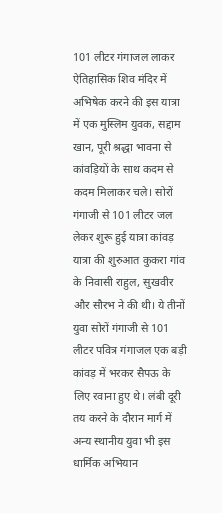101 लीटर गंगाजल लाकर ऐतिहासिक शिव मंदिर में अभिषेक करने की इस यात्रा में एक मुस्लिम युवक, सद्दाम खान, पूरी श्रद्धा भावना से कांवड़ियों के साथ कदम से कदम मिलाकर चले। सोरों गंगाजी से 101 लीटर जल लेकर शुरू हुई यात्रा कांवड़ यात्रा की शुरुआत कुकरा गांव के निवासी राहुल, सुखवीर और सौरभ ने की थी। ये तीनों युवा सोरों गंगाजी से 101 लीटर पवित्र गंगाजल एक बड़ी कांवड़ में भरकर सैपऊ के लिए रवाना हुए थे। लंबी दूरी तय करने के दौरान मार्ग में अन्य स्थानीय युवा भी इस धार्मिक अभियान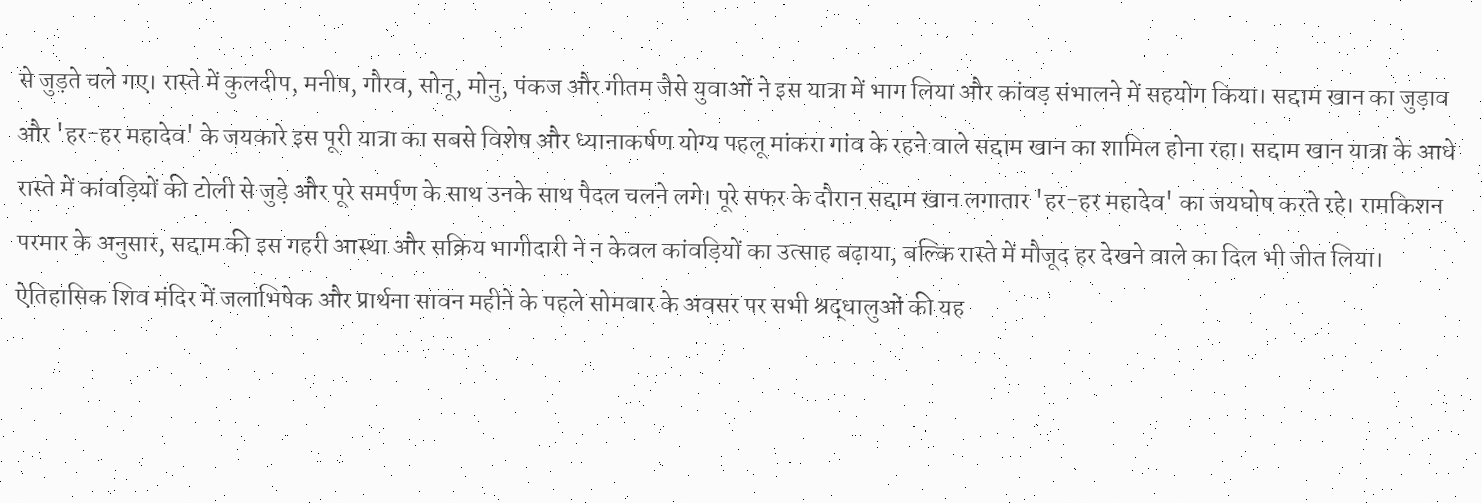से जुड़ते चले गए। रास्ते में कुलदीप, मनीष, गौरव, सोनू, मोनु, पंकज और गीतम जैसे युवाओं ने इस यात्रा में भाग लिया और कांवड़ संभालने में सहयोग किया। सद्दाम खान का जुड़ाव और 'हर-हर महादेव' के जयकारे इस पूरी यात्रा का सबसे विशेष और ध्यानाकर्षण योग्य पहलू मांकरा गांव के रहने वाले सद्दाम खान का शामिल होना रहा। सद्दाम खान यात्रा के आधे रास्ते में कांवड़ियों की टोली से जुड़े और पूरे समर्पण के साथ उनके साथ पैदल चलने लगे। पूरे सफर के दौरान सद्दाम खान लगातार 'हर-हर महादेव' का जयघोष करते रहे। रामकिशन परमार के अनुसार, सद्दाम की इस गहरी आस्था और सक्रिय भागीदारी ने न केवल कांवड़ियों का उत्साह बढ़ाया, बल्कि रास्ते में मौजूद हर देखने वाले का दिल भी जीत लिया। ऐतिहासिक शिव मंदिर में जलाभिषेक और प्रार्थना सावन महीने के पहले सोमवार के अवसर पर सभी श्रद्धालुओं की यह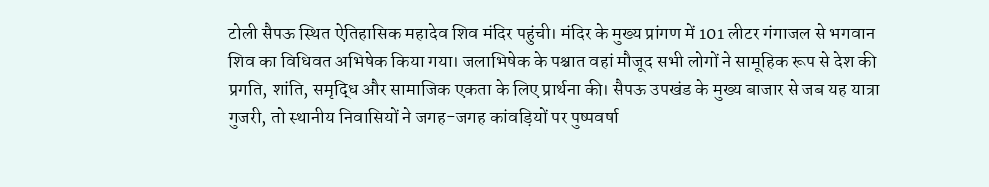टोली सैपऊ स्थित ऐतिहासिक महादेव शिव मंदिर पहुंची। मंदिर के मुख्य प्रांगण में 101 लीटर गंगाजल से भगवान शिव का विधिवत अभिषेक किया गया। जलाभिषेक के पश्चात वहां मौजूद सभी लोगों ने सामूहिक रूप से देश की प्रगति, शांति, समृद्धि और सामाजिक एकता के लिए प्रार्थना की। सैपऊ उपखंड के मुख्य बाजार से जब यह यात्रा गुजरी, तो स्थानीय निवासियों ने जगह-जगह कांवड़ियों पर पुष्पवर्षा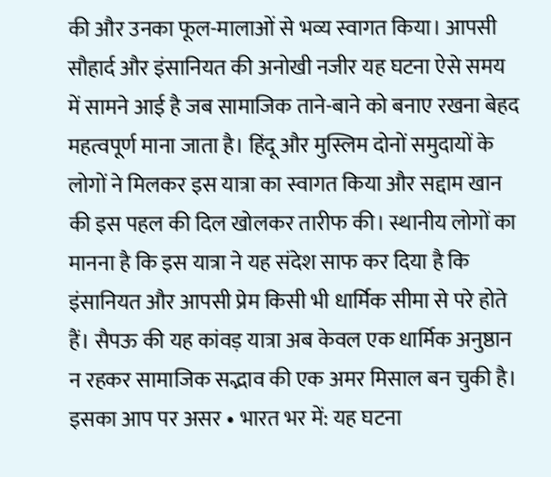की और उनका फूल-मालाओं से भव्य स्वागत किया। आपसी सौहार्द और इंसानियत की अनोखी नजीर यह घटना ऐसे समय में सामने आई है जब सामाजिक ताने-बाने को बनाए रखना बेहद महत्वपूर्ण माना जाता है। हिंदू और मुस्लिम दोनों समुदायों के लोगों ने मिलकर इस यात्रा का स्वागत किया और सद्दाम खान की इस पहल की दिल खोलकर तारीफ की। स्थानीय लोगों का मानना है कि इस यात्रा ने यह संदेश साफ कर दिया है कि इंसानियत और आपसी प्रेम किसी भी धार्मिक सीमा से परे होते हैं। सैपऊ की यह कांवड़ यात्रा अब केवल एक धार्मिक अनुष्ठान न रहकर सामाजिक सद्भाव की एक अमर मिसाल बन चुकी है। इसका आप पर असर • भारत भर में: यह घटना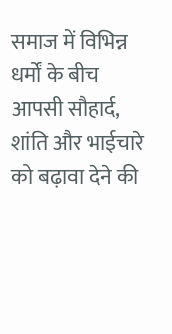समाज में विभिन्न धर्मों के बीच आपसी सौहार्द, शांति और भाईचारे को बढ़ावा देने की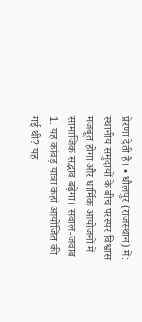प्रेरणा देती है। • धौलपुर (राजस्थान) में: स्थानीय समुदायों के बीच परस्पर विश्वास मजबूत होगा और धार्मिक आयोजनों में सामाजिक सद्भाव बढ़ेगा। सवाल-जवाब 1. यह कांवड़ यात्रा कहां आयोजित की गई थी? यह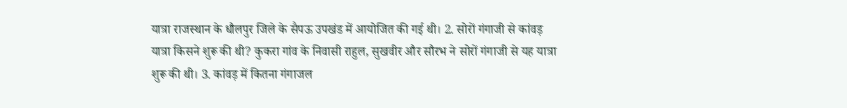यात्रा राजस्थान के धौलपुर जिले के सैपऊ उपखंड में आयोजित की गई थी। 2. सोरों गंगाजी से कांवड़ यात्रा किसने शुरू की थी? कुकरा गांव के निवासी राहुल, सुखवीर और सौरभ ने सोरों गंगाजी से यह यात्रा शुरू की थी। 3. कांवड़ में कितना गंगाजल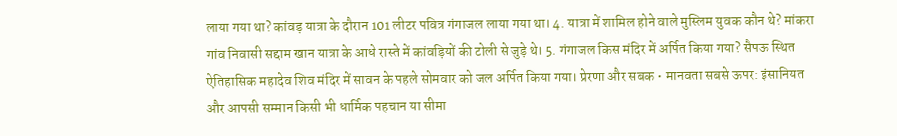लाया गया था? कांवड़ यात्रा के दौरान 101 लीटर पवित्र गंगाजल लाया गया था। 4. यात्रा में शामिल होने वाले मुस्लिम युवक कौन थे? मांकरा गांव निवासी सद्दाम खान यात्रा के आधे रास्ते में कांवड़ियों की टोली से जुड़े थे। 5. गंगाजल किस मंदिर में अर्पित किया गया? सैपऊ स्थित ऐतिहासिक महादेव शिव मंदिर में सावन के पहले सोमवार को जल अर्पित किया गया। प्रेरणा और सबक • मानवता सबसे ऊपर: इंसानियत और आपसी सम्मान किसी भी धार्मिक पहचान या सीमा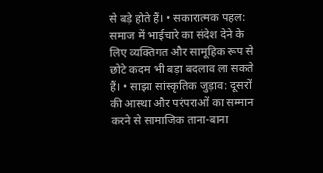से बड़े होते हैं। • सकारात्मक पहल: समाज में भाईचारे का संदेश देने के लिए व्यक्तिगत और सामूहिक रूप से छोटे कदम भी बड़ा बदलाव ला सकते हैं। • साझा सांस्कृतिक जुड़ाव: दूसरों की आस्था और परंपराओं का सम्मान करने से सामाजिक ताना-बाना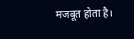मजबूत होता है।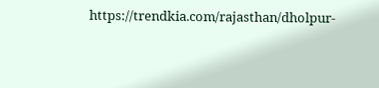https://trendkia.com/rajasthan/dholpur-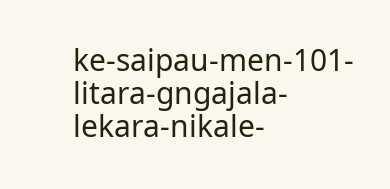ke-saipau-men-101-litara-gngajala-lekara-nikale-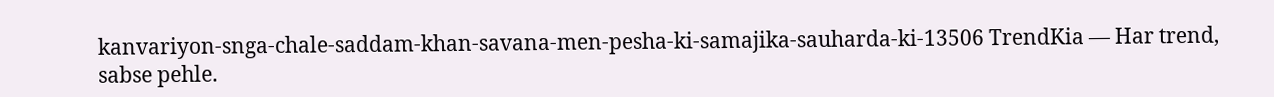kanvariyon-snga-chale-saddam-khan-savana-men-pesha-ki-samajika-sauharda-ki-13506 TrendKia — Har trend, sabse pehle.